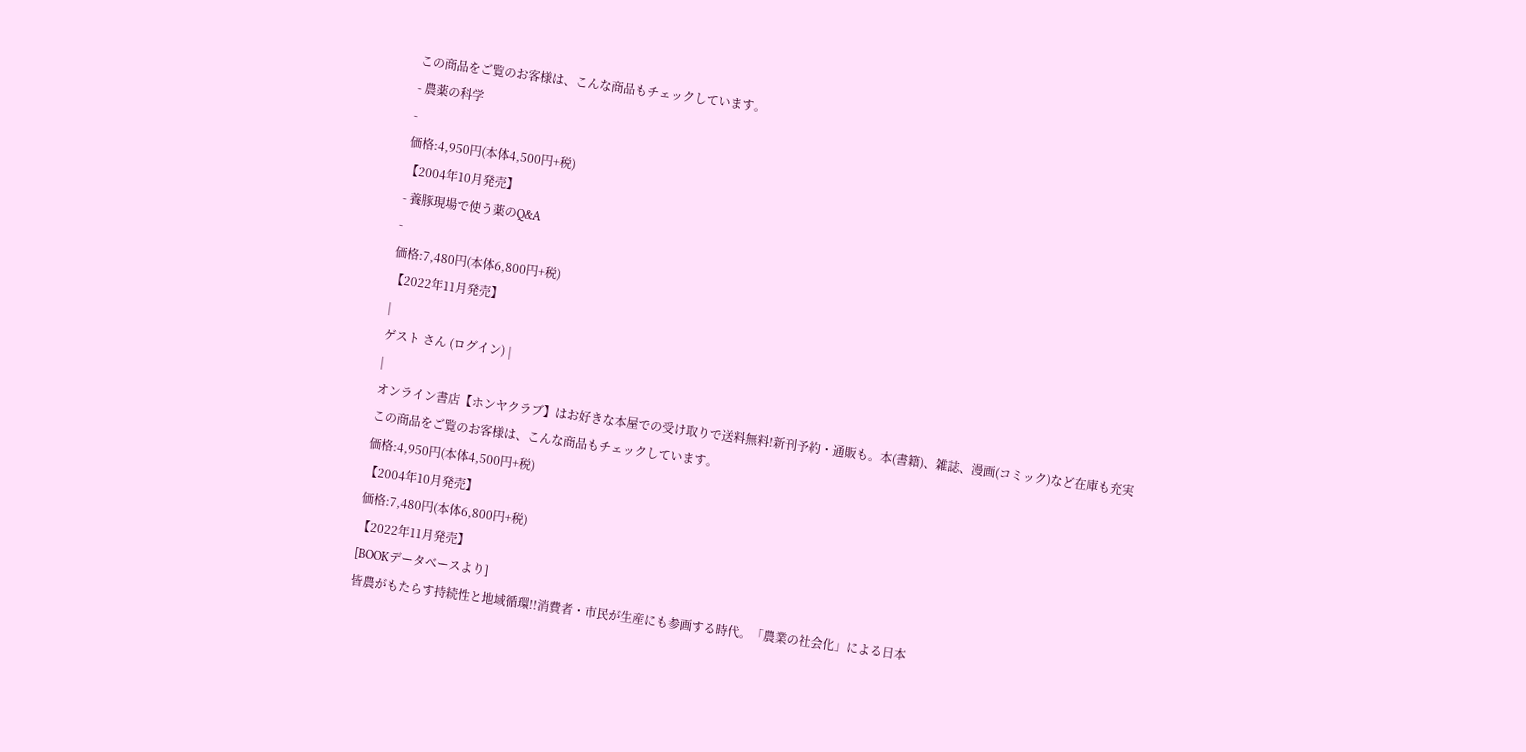この商品をご覧のお客様は、こんな商品もチェックしています。
- 農薬の科学
-
価格:4,950円(本体4,500円+税)
【2004年10月発売】
- 養豚現場で使う薬のQ&A
-
価格:7,480円(本体6,800円+税)
【2022年11月発売】
|
ゲスト さん (ログイン) |
|
オンライン書店【ホンヤクラブ】はお好きな本屋での受け取りで送料無料!新刊予約・通販も。本(書籍)、雑誌、漫画(コミック)など在庫も充実
この商品をご覧のお客様は、こんな商品もチェックしています。
価格:4,950円(本体4,500円+税)
【2004年10月発売】
価格:7,480円(本体6,800円+税)
【2022年11月発売】
[BOOKデータベースより]
皆農がもたらす持続性と地域循環!!消費者・市民が生産にも参画する時代。「農業の社会化」による日本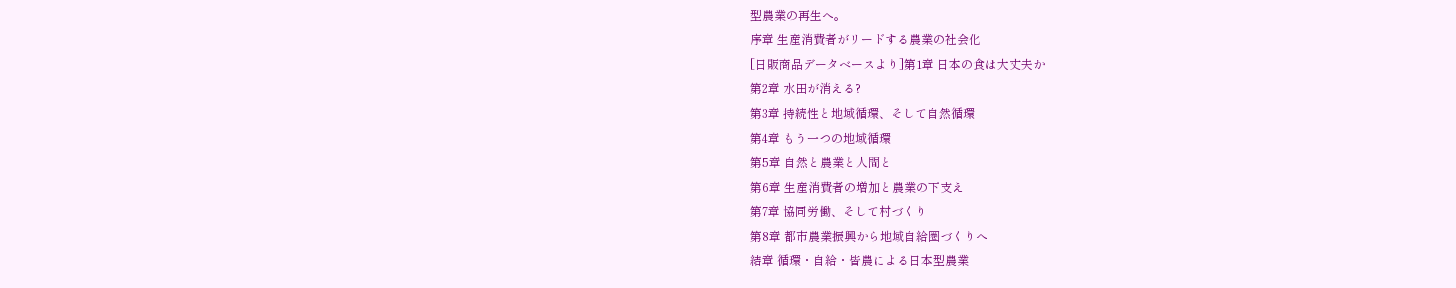型農業の再生へ。
序章 生産消費者がリードする農業の社会化
[日販商品データベースより]第1章 日本の食は大丈夫か
第2章 水田が消える?
第3章 持続性と地域循環、そして自然循環
第4章 もう一つの地域循環
第5章 自然と農業と人間と
第6章 生産消費者の増加と農業の下支え
第7章 協同労働、そして村づくり
第8章 都市農業振興から地域自給圏づくりへ
結章 循環・自給・皆農による日本型農業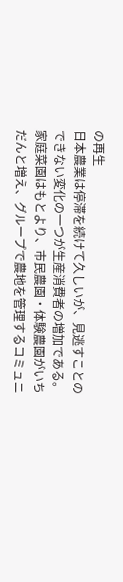の再生
日本農業は停滞を続けて久しいが、見逃すことのできない変化の一つが生産消費者の増加である。家庭菜園はもとより、市民農園・体験農園がいちだんと増え、グループで農地を管理するコミュニ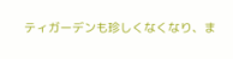ティガーデンも珍しくなくなり、ま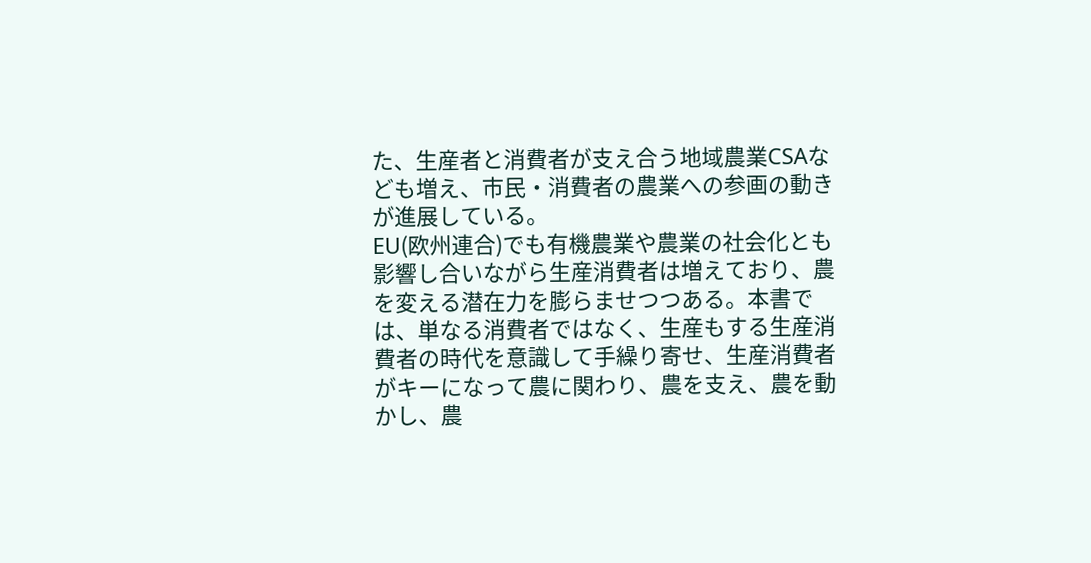た、生産者と消費者が支え合う地域農業CSAなども増え、市民・消費者の農業への参画の動きが進展している。
EU(欧州連合)でも有機農業や農業の社会化とも影響し合いながら生産消費者は増えており、農を変える潜在力を膨らませつつある。本書では、単なる消費者ではなく、生産もする生産消費者の時代を意識して手繰り寄せ、生産消費者がキーになって農に関わり、農を支え、農を動かし、農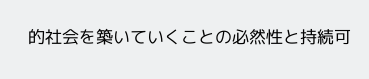的社会を築いていくことの必然性と持続可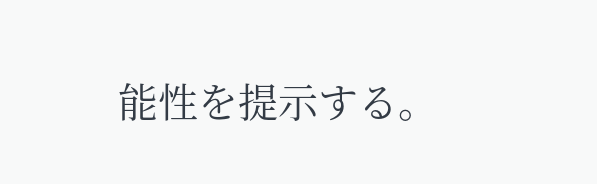能性を提示する。